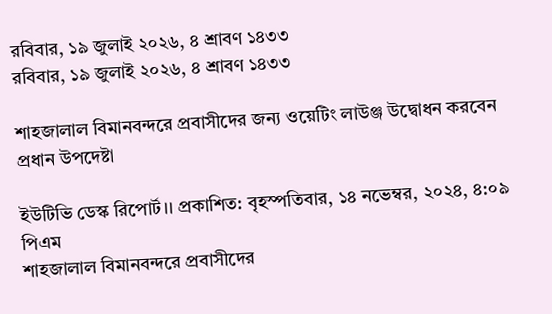রবিবার, ১৯ জুলাই ২০২৬, ৪ শ্রাবণ ১৪৩৩
রবিবার, ১৯ জুলাই ২০২৬, ৪ শ্রাবণ ১৪৩৩

শাহজালাল বিমানবন্দরে প্রবাসীদের জন্য ওয়েটিং লাউঞ্জ উদ্বোধন করবেন প্রধান উপদেষ্টা

ইউটিভি ডেস্ক রিপোর্ট।। প্রকাশিত: বৃহস্পতিবার, ১৪ নভেম্বর, ২০২৪, ৪:০৯ পিএম
শাহজালাল বিমানবন্দরে প্রবাসীদের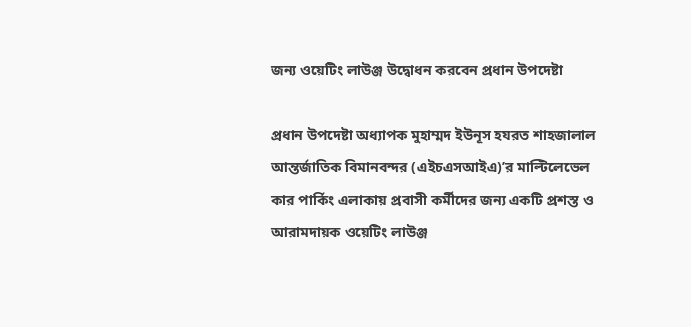জন্য ওয়েটিং লাউঞ্জ উদ্বোধন করবেন প্রধান উপদেষ্টা

প্রধান উপদেষ্টা অধ্যাপক মুহাম্মদ ইউনূস হযরত শাহজালাল আন্তর্জাতিক বিমানবন্দর (এইচএসআইএ)’র মাল্টিলেভেল কার পার্কিং এলাকায় প্রবাসী কর্মীদের জন্য একটি প্রশস্ত ও আরামদায়ক ওয়েটিং লাউঞ্জ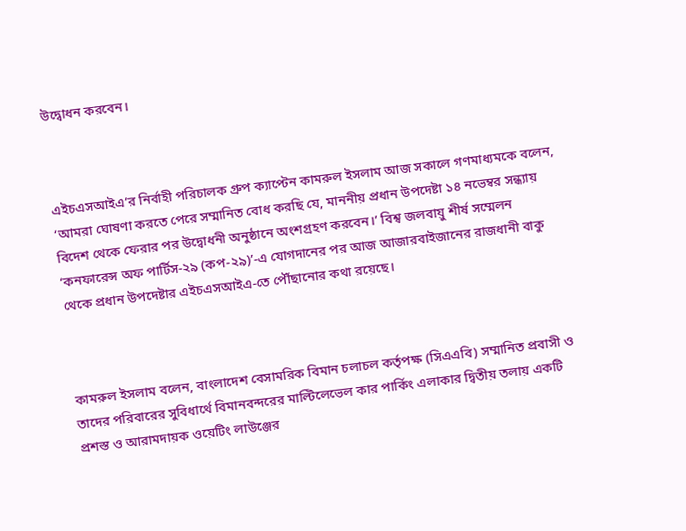উদ্বোধন করবেন।



এইচএসআইএ’র নির্বাহী পরিচালক গ্রুপ ক্যাপ্টেন কামরুল ইসলাম আজ সকালে গণমাধ্যমকে বলেন, ‘আমরা ঘোষণা করতে পেরে সম্মানিত বোধ করছি যে, মাননীয় প্রধান উপদেষ্টা ১৪ নভেম্বর সন্ধ্যায় বিদেশ থেকে ফেরার পর উদ্বোধনী অনুষ্ঠানে অংশগ্রহণ করবেন।’ বিশ্ব জলবায়ু শীর্ষ সম্মেলন ‘কনফারেন্স অফ পার্টিস-২৯ (কপ-২৯)’-এ যোগদানের পর আজ আজারবাইজানের রাজধানী বাকু থেকে প্রধান উপদেষ্টার এইচএসআইএ-তে পৌঁছানোর কথা রয়েছে।



কামরুল ইসলাম বলেন, বাংলাদেশ বেসামরিক বিমান চলাচল কর্তৃপক্ষ (সিএএবি) সম্মানিত প্রবাসী ও তাদের পরিবারের সুবিধার্থে বিমানবন্দরের মাল্টিলেভেল কার পার্কিং এলাকার দ্বিতীয় তলায় একটি প্রশস্ত ও আরামদায়ক ওয়েটিং লাউঞ্জের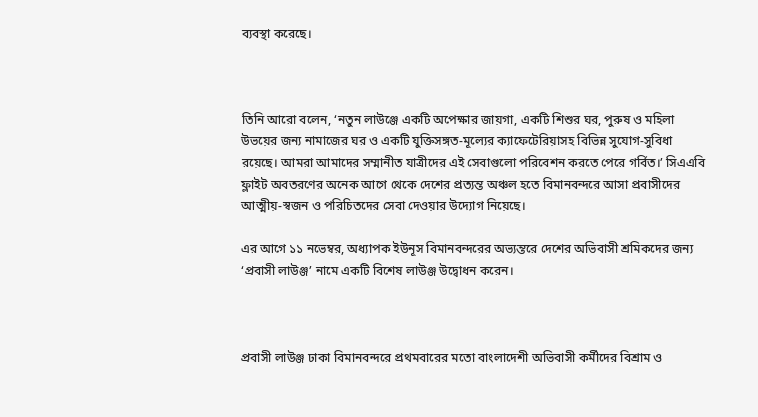ব্যবস্থা করেছে।



তিনি আরো বলেন, ‘নতুন লাউঞ্জে একটি অপেক্ষার জায়গা, একটি শিশুর ঘর, পুরুষ ও মহিলা উভয়ের জন্য নামাজের ঘর ও একটি যুক্তিসঙ্গত-মূল্যের ক্যাফেটেরিয়াসহ বিভিন্ন সুযোগ-সুবিধা রয়েছে। আমরা আমাদের সম্মানীত যাত্রীদের এই সেবাগুলো পরিবেশন করতে পেরে গর্বিত।’ সিএএবি ফ্লাইট অবতরণের অনেক আগে থেকে দেশের প্রত্যন্ত অঞ্চল হতে বিমানবন্দরে আসা প্রবাসীদের আত্মীয়-স্বজন ও পরিচিতদের সেবা দেওয়ার উদ্যোগ নিয়েছে।

এর আগে ১১ নভেম্বর, অধ্যাপক ইউনূস বিমানবন্দরের অভ্যন্তরে দেশের অভিবাসী শ্রমিকদের জন্য ‘প্রবাসী লাউঞ্জ’ নামে একটি বিশেষ লাউঞ্জ উদ্বোধন করেন।



প্রবাসী লাউঞ্জ ঢাকা বিমানবন্দরে প্রথমবারের মতো বাংলাদেশী অভিবাসী কর্মীদের বিশ্রাম ও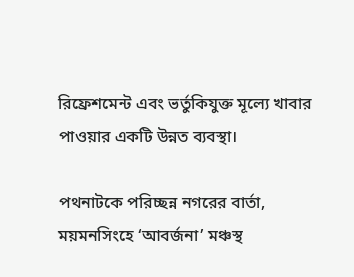রিফ্রেশমেন্ট এবং ভর্তুকিযুক্ত মূল্যে খাবার পাওয়ার একটি উন্নত ব্যবস্থা।

পথনাটকে পরিচ্ছন্ন নগরের বার্তা, ময়মনসিংহে ‘আবর্জনা’ মঞ্চস্থ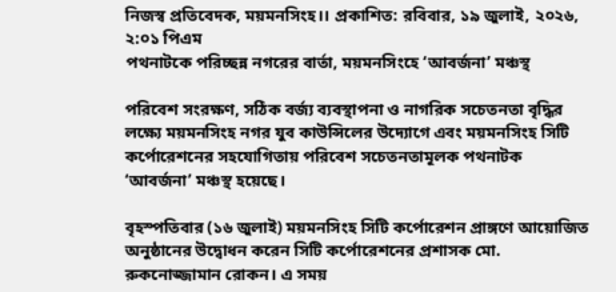নিজস্ব প্রতিবেদক, ময়মনসিংহ।। প্রকাশিত: রবিবার, ১৯ জুলাই, ২০২৬, ২:০১ পিএম
পথনাটকে পরিচ্ছন্ন নগরের বার্তা, ময়মনসিংহে ‘আবর্জনা’ মঞ্চস্থ

পরিবেশ সংরক্ষণ, সঠিক বর্জ্য ব্যবস্থাপনা ও নাগরিক সচেতনতা বৃদ্ধির লক্ষ্যে ময়মনসিংহ নগর যুব কাউন্সিলের উদ্যোগে এবং ময়মনসিংহ সিটি কর্পোরেশনের সহযোগিতায় পরিবেশ সচেতনতামূলক পথনাটক ‘আবর্জনা’ মঞ্চস্থ হয়েছে।

বৃহস্পতিবার (১৬ জুলাই) ময়মনসিংহ সিটি কর্পোরেশন প্রাঙ্গণে আয়োজিত অনুষ্ঠানের উদ্বোধন করেন সিটি কর্পোরেশনের প্রশাসক মো. রুকনোজ্জামান রোকন। এ সময়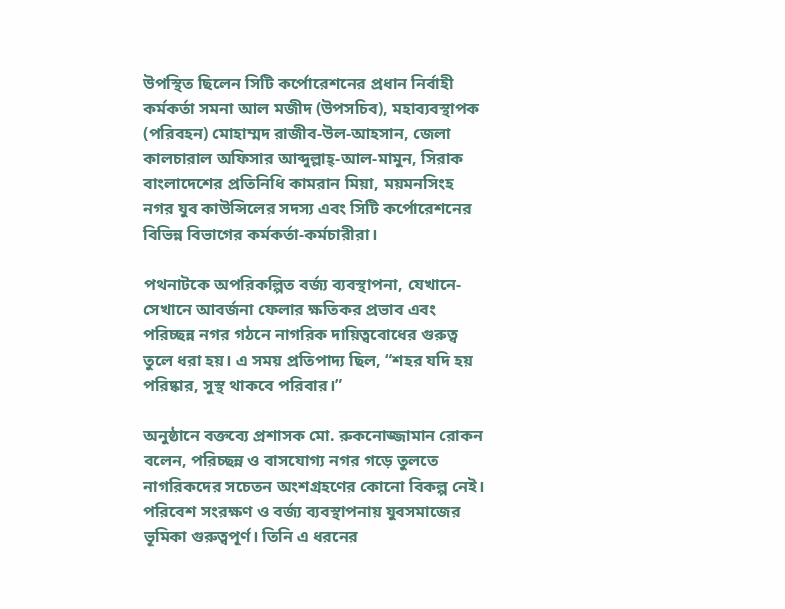উপস্থিত ছিলেন সিটি কর্পোরেশনের প্রধান নির্বাহী কর্মকর্তা সমনা আল মজীদ (উপসচিব), মহাব্যবস্থাপক (পরিবহন) মোহাম্মদ রাজীব-উল-আহসান, জেলা কালচারাল অফিসার আব্দুল্লাহ্-আল-মামুন, সিরাক বাংলাদেশের প্রতিনিধি কামরান মিয়া, ময়মনসিংহ নগর যুব কাউন্সিলের সদস্য এবং সিটি কর্পোরেশনের বিভিন্ন বিভাগের কর্মকর্তা-কর্মচারীরা।

পথনাটকে অপরিকল্পিত বর্জ্য ব্যবস্থাপনা, যেখানে-সেখানে আবর্জনা ফেলার ক্ষতিকর প্রভাব এবং পরিচ্ছন্ন নগর গঠনে নাগরিক দায়িত্ববোধের গুরুত্ব তুলে ধরা হয়। এ সময় প্রতিপাদ্য ছিল, “শহর যদি হয় পরিষ্কার, সুস্থ থাকবে পরিবার।”

অনুষ্ঠানে বক্তব্যে প্রশাসক মো. রুকনোজ্জামান রোকন বলেন, পরিচ্ছন্ন ও বাসযোগ্য নগর গড়ে তুলতে নাগরিকদের সচেতন অংশগ্রহণের কোনো বিকল্প নেই। পরিবেশ সংরক্ষণ ও বর্জ্য ব্যবস্থাপনায় যুবসমাজের ভূমিকা গুরুত্বপূর্ণ। তিনি এ ধরনের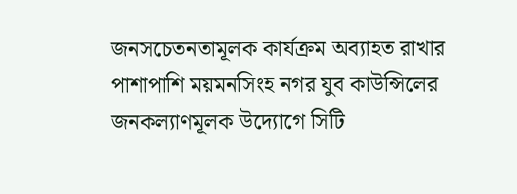জনসচেতনতামূলক কার্যক্রম অব্যাহত রাখার পাশাপাশি ময়মনসিংহ নগর যুব কাউন্সিলের জনকল্যাণমূলক উদ্যোগে সিটি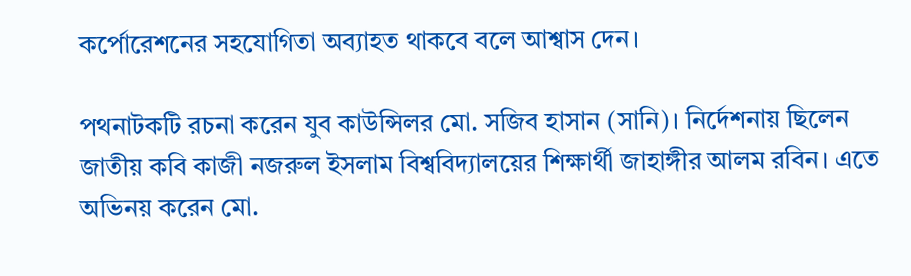কর্পোরেশনের সহযোগিতা অব্যাহত থাকবে বলে আশ্বাস দেন।

পথনাটকটি রচনা করেন যুব কাউন্সিলর মো. সজিব হাসান (সানি)। নির্দেশনায় ছিলেন জাতীয় কবি কাজী নজরুল ইসলাম বিশ্ববিদ্যালয়ের শিক্ষার্থী জাহাঙ্গীর আলম রবিন। এতে অভিনয় করেন মো.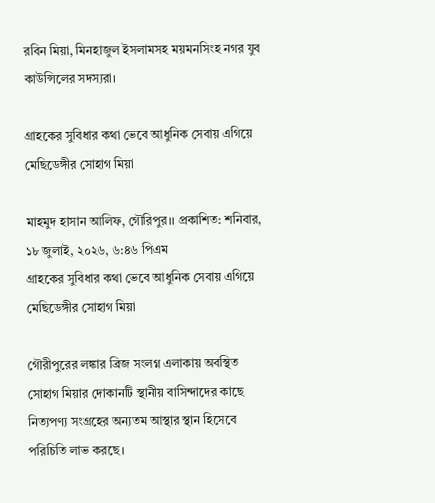রবিন মিয়া, মিনহাজুল ইসলামসহ ময়মনসিংহ নগর যুব কাউন্সিলের সদস্যরা।

গ্রাহকের সুবিধার কথা ভেবে আধুনিক সেবায় এগিয়ে মেছিডেঙ্গীর সোহাগ মিয়া

মাহমুদ হাসান আলিফ, গৌরিপুর।। প্রকাশিত: শনিবার, ১৮ জুলাই, ২০২৬, ৬:৪৬ পিএম
গ্রাহকের সুবিধার কথা ভেবে আধুনিক সেবায় এগিয়ে মেছিডেঙ্গীর সোহাগ মিয়া

গৌরীপুরের লঙ্কার ব্রিজ সংলগ্ন এলাকায় অবস্থিত সোহাগ মিয়ার দোকানটি স্থানীয় বাসিন্দাদের কাছে নিত্যপণ্য সংগ্রহের অন্যতম আস্থার স্থান হিসেবে পরিচিতি লাভ করছে।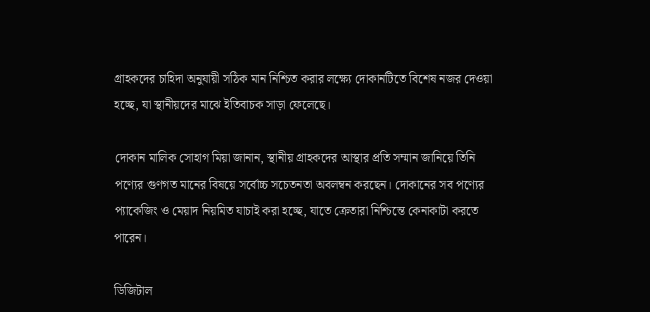গ্রাহকদের চাহিদা অনুযায়ী সঠিক মান নিশ্চিত করার লক্ষ্যে দোকানটিতে বিশেষ নজর দেওয়া হচ্ছে, যা স্থানীয়দের মাঝে ইতিবাচক সাড়া ফেলেছে।

দোকান মালিক সোহাগ মিয়া জানান, স্থানীয় গ্রাহকদের আস্থার প্রতি সম্মান জানিয়ে তিনি পণ্যের গুণগত মানের বিষয়ে সর্বোচ্চ সচেতনতা অবলম্বন করছেন। দোকানের সব পণ্যের প্যাকেজিং ও মেয়াদ নিয়মিত যাচাই করা হচ্ছে, যাতে ক্রেতারা নিশ্চিন্তে কেনাকাটা করতে পারেন।

ডিজিটাল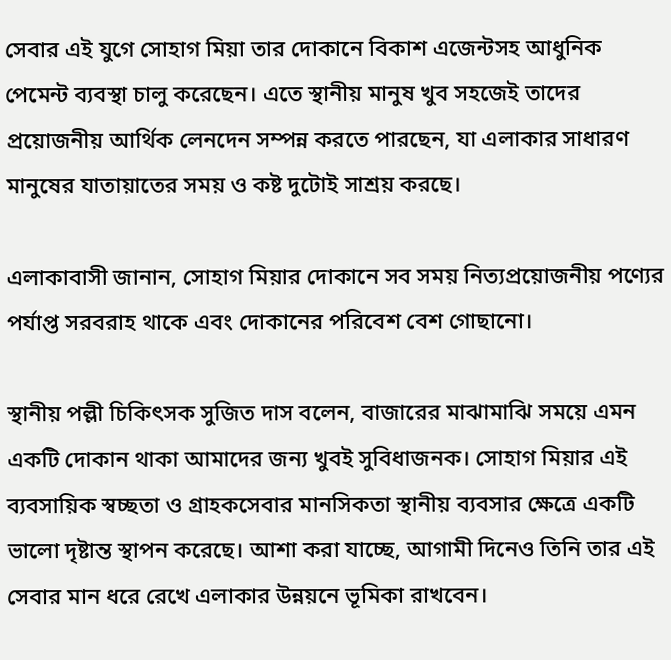সেবার এই যুগে সোহাগ মিয়া তার দোকানে বিকাশ এজেন্টসহ আধুনিক পেমেন্ট ব্যবস্থা চালু করেছেন। এতে স্থানীয় মানুষ খুব সহজেই তাদের প্রয়োজনীয় আর্থিক লেনদেন সম্পন্ন করতে পারছেন, যা এলাকার সাধারণ মানুষের যাতায়াতের সময় ও কষ্ট দুটোই সাশ্রয় করছে।

এলাকাবাসী জানান, সোহাগ মিয়ার দোকানে সব সময় নিত্যপ্রয়োজনীয় পণ্যের পর্যাপ্ত সরবরাহ থাকে এবং দোকানের পরিবেশ বেশ গোছানো।

স্থানীয় পল্লী চিকিৎসক সুজিত দাস বলেন, বাজারের মাঝামাঝি সময়ে এমন একটি দোকান থাকা আমাদের জন্য খুবই সুবিধাজনক। সোহাগ মিয়ার এই ব্যবসায়িক স্বচ্ছতা ও গ্রাহকসেবার মানসিকতা স্থানীয় ব্যবসার ক্ষেত্রে একটি ভালো দৃষ্টান্ত স্থাপন করেছে। আশা করা যাচ্ছে, আগামী দিনেও তিনি তার এই সেবার মান ধরে রেখে এলাকার উন্নয়নে ভূমিকা রাখবেন।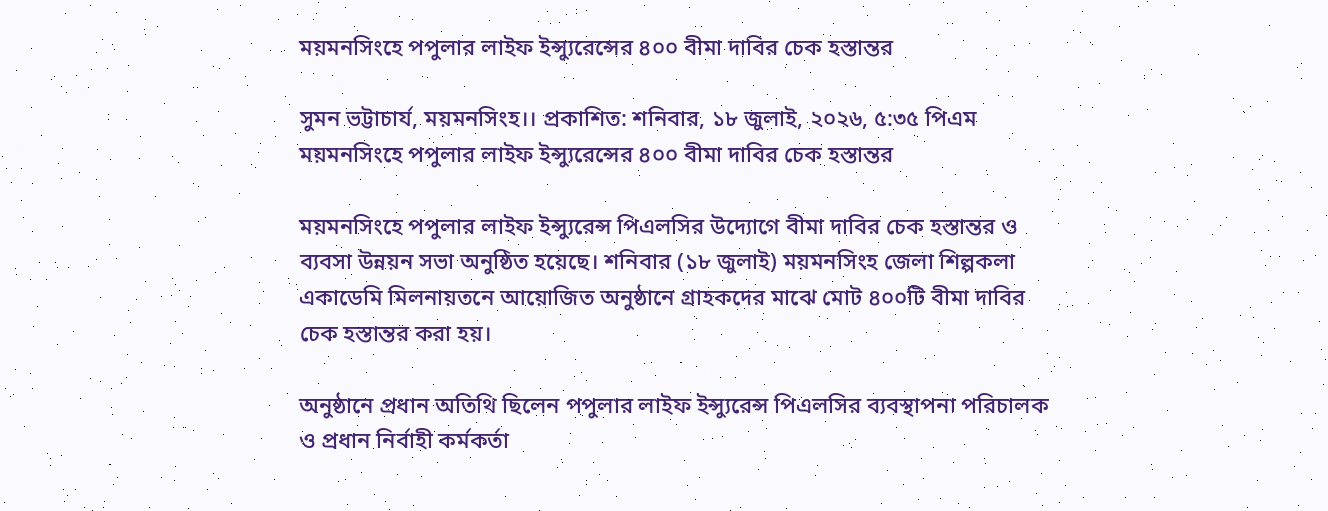ময়মনসিংহে পপুলার লাইফ ইন্স্যুরেন্সের ৪০০ বীমা দাবির চেক হস্তান্তর

সুমন ভট্টাচার্য, ময়মনসিংহ।। প্রকাশিত: শনিবার, ১৮ জুলাই, ২০২৬, ৫:৩৫ পিএম
ময়মনসিংহে পপুলার লাইফ ইন্স্যুরেন্সের ৪০০ বীমা দাবির চেক হস্তান্তর

ময়মনসিংহে পপুলার লাইফ ইন্স্যুরেন্স পিএলসির উদ্যোগে বীমা দাবির চেক হস্তান্তর ও ব্যবসা উন্নয়ন সভা অনুষ্ঠিত হয়েছে। শনিবার (১৮ জুলাই) ময়মনসিংহ জেলা শিল্পকলা একাডেমি মিলনায়তনে আয়োজিত অনুষ্ঠানে গ্রাহকদের মাঝে মোট ৪০০টি বীমা দাবির চেক হস্তান্তর করা হয়।

অনুষ্ঠানে প্রধান অতিথি ছিলেন পপুলার লাইফ ইন্স্যুরেন্স পিএলসির ব্যবস্থাপনা পরিচালক ও প্রধান নির্বাহী কর্মকর্তা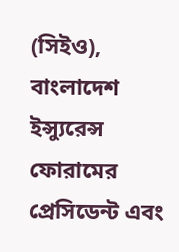(সিইও), বাংলাদেশ ইন্স্যুরেন্স ফোরামের প্রেসিডেন্ট এবং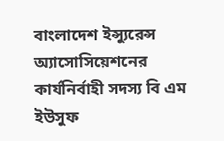বাংলাদেশ ইন্স্যুরেন্স অ্যাসোসিয়েশনের কার্যনির্বাহী সদস্য বি এম ইউসুফ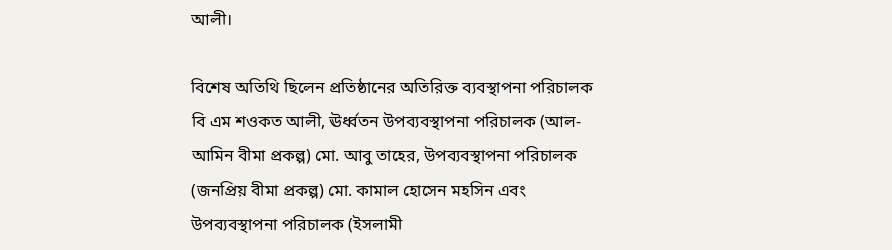আলী।

বিশেষ অতিথি ছিলেন প্রতিষ্ঠানের অতিরিক্ত ব্যবস্থাপনা পরিচালক বি এম শওকত আলী, ঊর্ধ্বতন উপব্যবস্থাপনা পরিচালক (আল-আমিন বীমা প্রকল্প) মো. আবু তাহের, উপব্যবস্থাপনা পরিচালক (জনপ্রিয় বীমা প্রকল্প) মো. কামাল হোসেন মহসিন এবং উপব্যবস্থাপনা পরিচালক (ইসলামী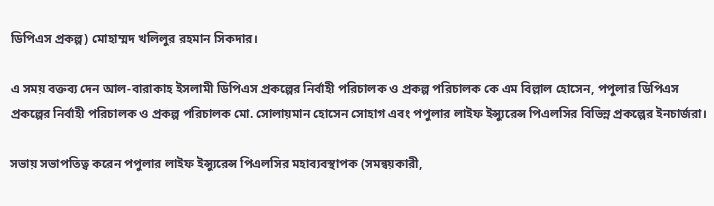ডিপিএস প্রকল্প) মোহাম্মদ খলিলুর রহমান সিকদার।

এ সময় বক্তব্য দেন আল-বারাকাহ ইসলামী ডিপিএস প্রকল্পের নির্বাহী পরিচালক ও প্রকল্প পরিচালক কে এম বিল্লাল হোসেন, পপুলার ডিপিএস প্রকল্পের নির্বাহী পরিচালক ও প্রকল্প পরিচালক মো. সোলায়মান হোসেন সোহাগ এবং পপুলার লাইফ ইন্স্যুরেন্স পিএলসির বিভিন্ন প্রকল্পের ইনচার্জরা।

সভায় সভাপতিত্ব করেন পপুলার লাইফ ইন্স্যুরেন্স পিএলসির মহাব্যবস্থাপক (সমন্বয়কারী,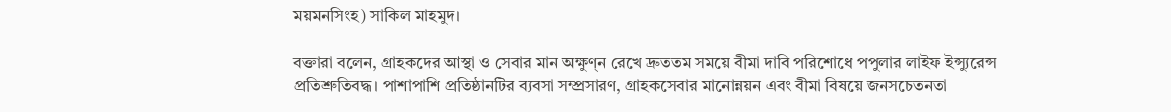ময়মনসিংহ) সাকিল মাহমুদ।

বক্তারা বলেন, গ্রাহকদের আস্থা ও সেবার মান অক্ষুণ্ন রেখে দ্রুততম সময়ে বীমা দাবি পরিশোধে পপুলার লাইফ ইন্স্যুরেন্স প্রতিশ্রুতিবদ্ধ। পাশাপাশি প্রতিষ্ঠানটির ব্যবসা সম্প্রসারণ, গ্রাহকসেবার মানোন্নয়ন এবং বীমা বিষয়ে জনসচেতনতা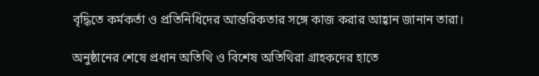বৃদ্ধিতে কর্মকর্তা ও প্রতিনিধিদের আন্তরিকতার সঙ্গে কাজ করার আহ্বান জানান তারা।

অনুষ্ঠানের শেষে প্রধান অতিথি ও বিশেষ অতিথিরা গ্রাহকদের হাতে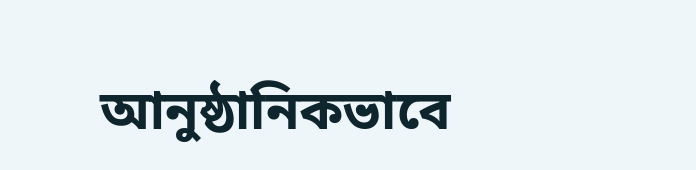আনুষ্ঠানিকভাবে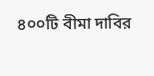৪০০টি বীমা দাবির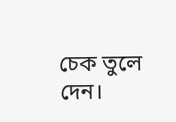চেক তুলে দেন।